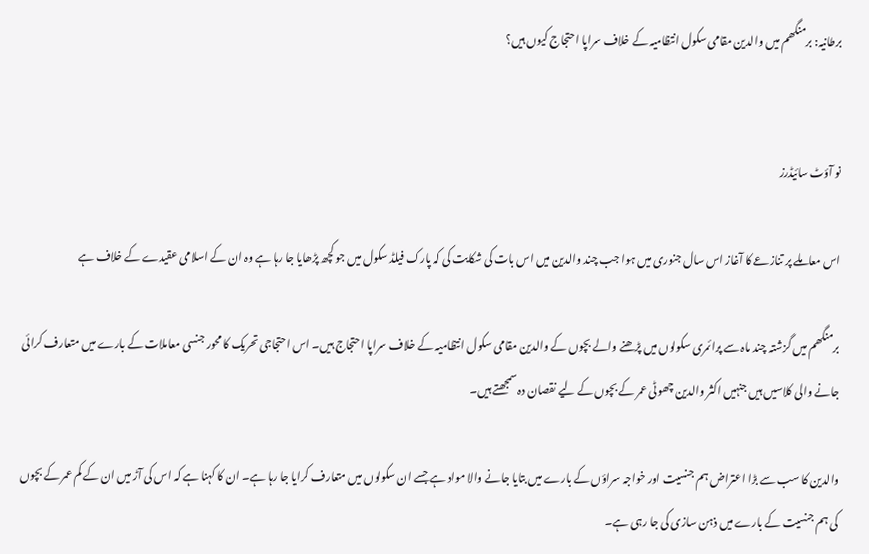برطانیہ: برمنگھم میں والدین مقامی سکول انتظامیہ کے خلاف سراپا احتجاج کیوں ہیں؟


نو آؤٹ سائیڈرز

اس معاملے پر تنازعے کا آغاز اس سال جنوری میں ہوا جب چند والدین میں اس بات کی شکایت کی کہ پارک فیلڈ سکول میں جو کچھ پڑھایا جا رہا ہے وہ ان کے اسلامی عقیدے کے خلاف ہے

برمنگھم میں گزشتہ چند ماہ سے پرائمری سکولوں میں پڑھنے والے بچوں کے والدین مقامی سکول انتظامیہ کے خلاف سراپا احتجاج ہیں۔ اس احتجاجی تحریک کا محور جنسی معاملات کے بارے میں متعارف کرائی جانے والی کلاسیں ہیں جنہیں اکثر والدین چھوٹی عمر کے بچوں کے لیے نقصان دہ سمجھتے ہیں۔

والدین کا سب سے بڑا اعتراض ہم جنسیت اور خواجہ سراؤں کے بارے میں بتایا جانے والا مواد ہے جسے ان سکولوں میں متعارف کرایا جا رہا ہے۔ ان کا کہنا ہے کہ اس کی آڑ میں ان کے کم عمر کے بچوں کی ہم جنسیت کے بارے میں ذہن سازی کی جا رہی ہے۔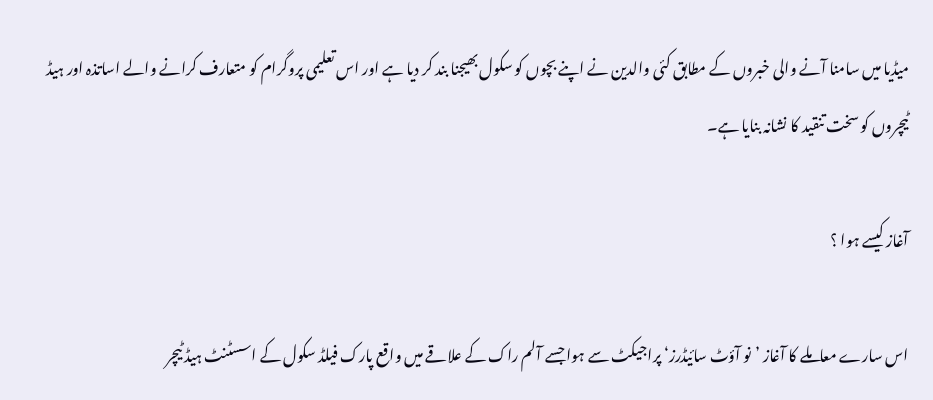میڈیا میں سامنا آنے والی خبروں کے مطابق کئی والدین نے اپنے بچوں کو سکول بھیجنا بند کر دیا ہے اور اس تعلیمی پروگرام کو متعارف کرانے والے اساتذہ اور ہیڈ ٹیچروں کو سخت تنقید کا نشانہ بنایا ہے۔

آغاز کیسے ہوا ؟

اس سارے معاملے کا آغاز ’نو آؤٹ سائیڈرز‘ پراجیکٹ سے ہوا جسے آلم راک کے علاقے میں واقع پارک فیلڈ سکول کے اسسٹنٹ ہیڈ ٹیچر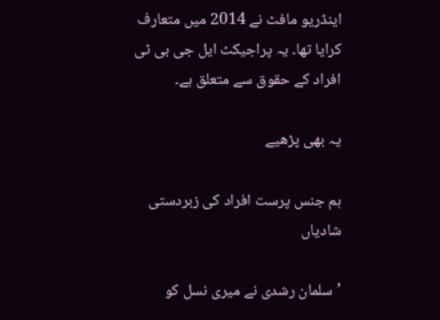اینڈریو مافٹ نے 2014 میں متعارف کرایا تھا۔ یہ پراجیکٹ ایل جی بی ٹی افراد کے حقوق سے متعلق ہے۔

یہ بھی پڑھیے

ہم جنس پرست افراد کی زبردستی شادیاں

’سلمان رشدی نے میری نسل کو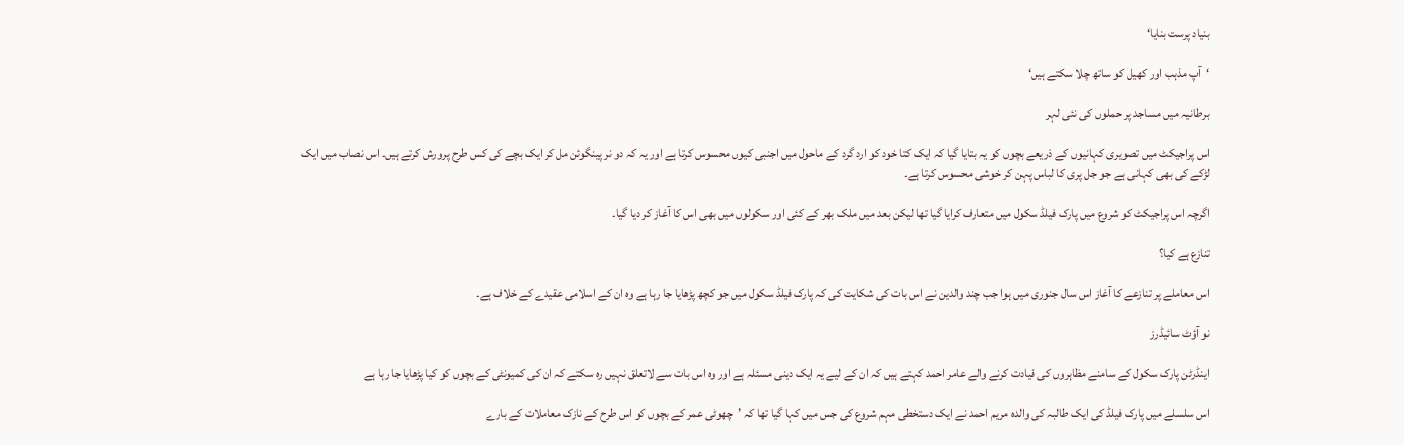بنیاد پرست بنایا‘

‘آپ مذہب اور کھیل کو ساتھ چلا سکتے ہیں‘

برطانیہ میں مساجد پر حملوں کی نئی لہر

اس پراجیکٹ میں تصویری کہانیوں کے ذریعے بچوں کو یہ بتایا گیا کہ ایک کتا خود کو ارد گرد کے ماحول میں اجنبی کیوں محسوس کرتا ہے اور یہ کہ دو نر پینگوئن مل کر ایک بچے کی کس طرح پرورش کرتے ہیں۔ اس نصاب میں ایک لڑکے کی بھی کہانی ہے جو جل پری کا لباس پہن کر خوشی محسوس کرتا ہے۔

اگرچہ اس پراجیکٹ کو شروع میں پارک فیلڈ سکول میں متعارف کرایا گیا تھا لیکن بعد میں ملک بھر کے کئی اور سکولوں میں بھی اس کا آغاز کر دیا گیا۔

تنازع ہے کیا؟

اس معاملے پر تنازعے کا آغاز اس سال جنوری میں ہوا جب چند والدین نے اس بات کی شکایت کی کہ پارک فیلڈ سکول میں جو کچھ پڑھایا جا رہا ہے وہ ان کے اسلامی عقیدے کے خلاف ہے۔

نو آؤٹ سائیڈرز

اینڈرٹن پارک سکول کے سامنے مظاہروں کی قیادت کرنے والے عامر احمد کہتے ہیں کہ ان کے لیے یہ ایک دینی مسئلہ ہے اور وہ اس بات سے لاتعلق نہیں رہ سکتے کہ ان کی کمیونٹی کے بچوں کو کیا پڑھایا جا رہا ہے

اس سلسلے میں پارک فیلڈ کی ایک طالبہ کی والدہ مریم احمد نے ایک دستخطی مہم شروع کی جس میں کہا گیا تھا کہ ’چھوٹی عمر کے بچوں کو اس طرح کے نازک معاملات کے بارے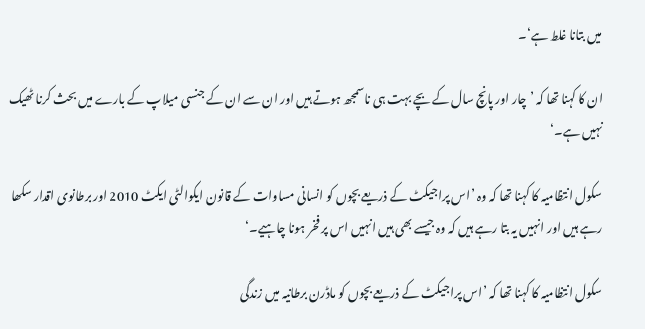میں بتانا غلط ہے‘۔

ان کا کہنا تھا کہ ’چار اور پانچ سال کے بچے بہت ہی ناسمجھ ہوتے ہیں اور ان سے ان کے جنسی میلاپ کے بارے میں بحث کرنا ٹھیک نہیں ہے۔‘

سکول انتظامیہ کا کہنا تھا کہ وہ ’اس پراجیکٹ کے ذریعے بچوں کو انسانی مساوات کے قانون ایکوالٹی ایکٹ 2010 اور برطانوی اقدار سکھا رہے ہیں اور انہیں یہ بتا رہے ہیں کہ وہ جیسے بھی ہیں انہیں اس پر فخر ہونا چاہیے۔‘

سکول انتظامیہ کا کہنا تھا کہ ’اس پراجیکٹ کے ذریعے بچوں کو ماڈرن برطانیہ میں زندگی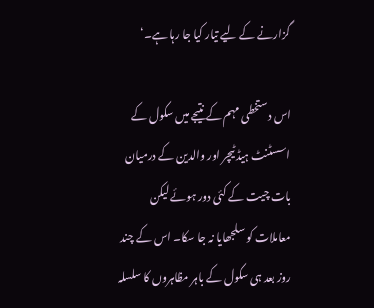گزارنے کے لیے تیار کیا جا رہا ہے۔‘

اس دستخطی مہم کے نتیجے میں سکول کے اسسٹنٹ ہیڈ ٹیچر اور والدین کے درمیان بات چیت کے کئی دور ہوئے لیکن معاملات کو سلجھایا نہ جا سکا۔ اس کے چند روز بعد ہی سکول کے باہر مظاہروں کا سلسلہ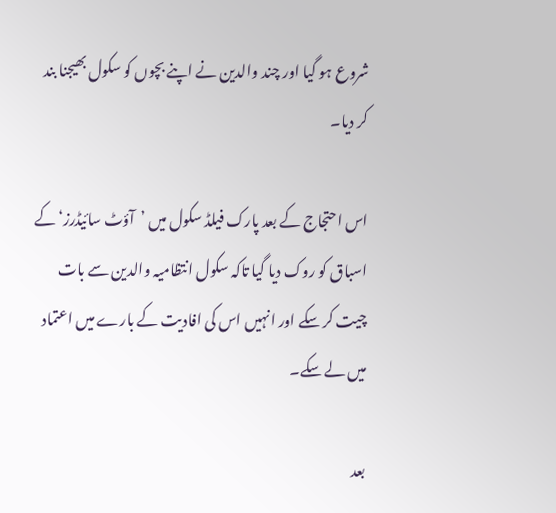شروع ہو گیا اور چند والدین نے اپنے بچوں کو سکول بھیجنا بند کر دیا۔

اس احتجاج کے بعد پارک فیلڈ سکول میں ’آؤٹ سائیڈرز‘ کے اسباق کو روک دیا گیا تاکہ سکول انتظامیہ والدین سے بات چیت کر سکے اور انہیں اس کی افادیت کے بارے میں اعتماد میں لے سکے۔

بعد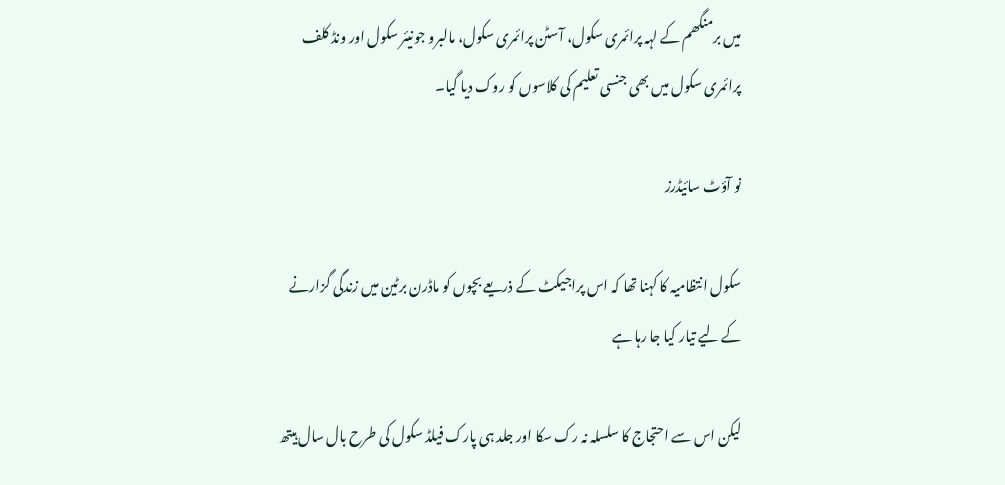میں برمنگھم کے لہہ پرائمری سکول، آسٹن پرائمری سکول، مالبرو جونیئر سکول اور ونڈ کلف پرائمری سکول میں بھی جنسی تعلیم کی کلاسوں کو روک دیا گیا۔

نو آؤٹ سائیڈرز

سکول انتظامیہ کا کہنا تھا کہ اس پراجیکٹ کے ذریعے بچوں کو ماڈرن برٹین میں زندگی گزارنے کے لیے تیار کیا جا رہا ہے

لیکن اس سے احتجاج کا سلسلہ نہ رک سکا اور جلد ہی پارک فیلڈ سکول کی طرح بال سال ہیتھ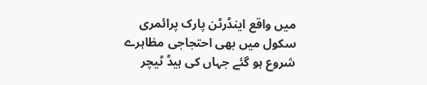میں واقع اینڈرٹن پارک پرائمری سکول میں بھی احتجاجی مظاہرے شروع ہو گئے جہاں کی ہیڈ ٹیچر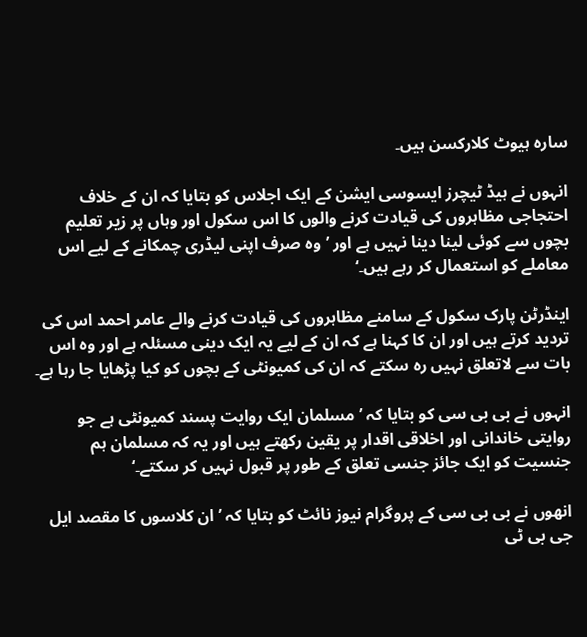سارہ ہیوٹ کلارکسن ہیں۔

انہوں نے ہیڈ ٹیچرز ایسوسی ایشن کے ایک اجلاس کو بتایا کہ ان کے خلاف احتجاجی مظاہروں کی قیادت کرنے والوں کا اس سکول اور وہاں پر زیر تعلیم بچوں سے کوئی لینا دینا نہیں ہے اور ’وہ صرف اپنی لیڈری چمکانے کے لیے اس معاملے کو استعمال کر رہے ہیں۔‘

اینڈرٹن پارک سکول کے سامنے مظاہروں کی قیادت کرنے والے عامر احمد اس کی تردید کرتے ہیں اور ان کا کہنا ہے کہ ان کے لیے یہ ایک دینی مسئلہ ہے اور وہ اس بات سے لاتعلق نہیں رہ سکتے کہ ان کی کمیونٹی کے بچوں کو کیا پڑھایا جا رہا ہے۔

انہوں نے بی بی سی کو بتایا کہ ’مسلمان ایک روایت پسند کمیونٹی ہے جو روایتی خاندانی اور اخلاقی اقدار پر یقین رکھتے ہیں اور یہ کہ مسلمان ہم جنسیت کو ایک جائز جنسی تعلق کے طور پر قبول نہیں کر سکتے۔‘

انھوں نے بی بی سی کے پروگرام نیوز نائٹ کو بتایا کہ ’ان کلاسوں کا مقصد ایل جی بی ٹی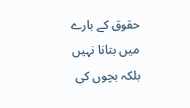حقوق کے بارے میں بتانا نہیں بلکہ بچوں کی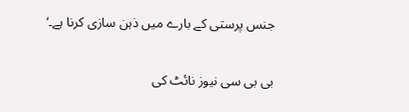جنس پرستی کے بارے میں ذہن سازی کرنا ہے۔‘

بی بی سی نیوز نائٹ کی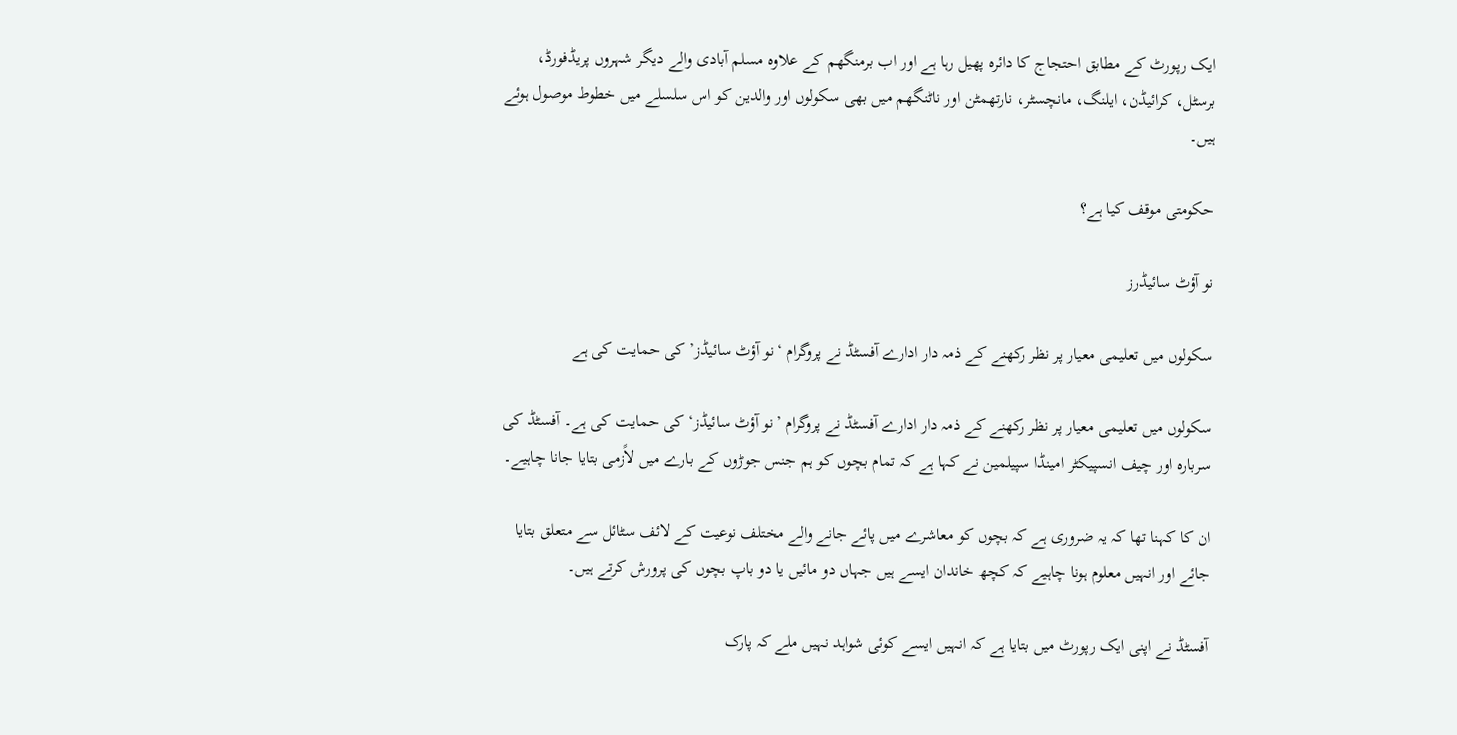ایک رپورٹ کے مطابق احتجاج کا دائرہ پھیل رہا ہے اور اب برمنگھم کے علاوہ مسلم آبادی والے دیگر شہروں پریڈفورڈ، برسٹل، کرائیڈن، ایلنگ، مانچسٹر، نارتھمٹن اور ناٹنگھم میں بھی سکولوں اور والدین کو اس سلسلے میں خطوط موصول ہوئے ہیں۔

حکومتی موقف کیا ہے؟

نو آؤٹ سائیڈرز

سکولوں میں تعلیمی معیار پر نظر رکھنے کے ذمہ دار ادارے آفسٹڈ نے پروگرام ‘نو آؤٹ سائیڈز’ کی حمایت کی ہے

سکولوں میں تعلیمی معیار پر نظر رکھنے کے ذمہ دار ادارے آفسٹڈ نے پروگرام ’نو آؤٹ سائیڈز‘ کی حمایت کی ہے۔ آفسٹڈ کی سربارہ اور چیف انسپیکٹر امینڈا سپیلمین نے کہا ہے کہ تمام بچوں کو ہم جنس جوڑوں کے بارے میں لاًزمی بتایا جانا چاہیے۔

ان کا کہنا تھا کہ یہ ضروری ہے کہ بچوں کو معاشرے میں پائے جانے والے مختلف نوعیت کے لائف سٹائل سے متعلق بتایا جائے اور انہیں معلوم ہونا چاہیے کہ کچھ خاندان ایسے ہیں جہاں دو مائیں یا دو باپ بچوں کی پرورش کرتے ہیں۔

آفسٹڈ نے اپنی ایک رپورٹ میں بتایا ہے کہ انہیں ایسے کوئی شواہد نہیں ملے کہ پارک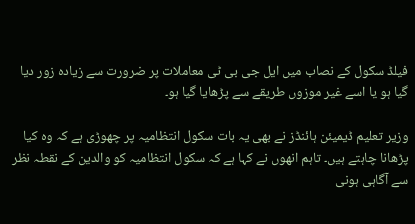فیلڈ سکول کے نصاب میں ایل جی بی ٹی معاملات پر ضرورت سے زیادہ زور دیا گیا ہو یا اسے غیر موزوں طریقے سے پڑھایا گیا ہو۔

وزیر تعلیم ڈیمیئن ہائنڈز نے بھی یہ بات سکول انتظامیہ پر چھوڑی ہے کہ وہ کیا پڑھانا چاہتے ہیں۔ تاہم انھوں نے کہا ہے کہ سکول انتظامیہ کو والدین کے نقطہ نظر سے آگاہی ہونی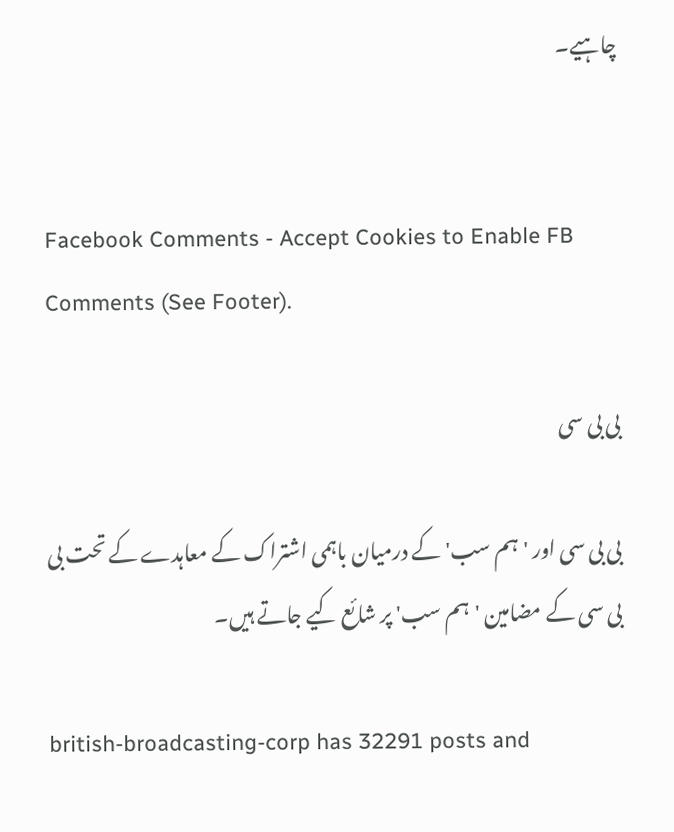چاہیے۔


Facebook Comments - Accept Cookies to Enable FB Comments (See Footer).

بی بی سی

بی بی سی اور 'ہم سب' کے درمیان باہمی اشتراک کے معاہدے کے تحت بی بی سی کے مضامین 'ہم سب' پر شائع کیے جاتے ہیں۔

british-broadcasting-corp has 32291 posts and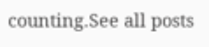counting.See all posts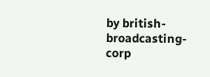by british-broadcasting-corp